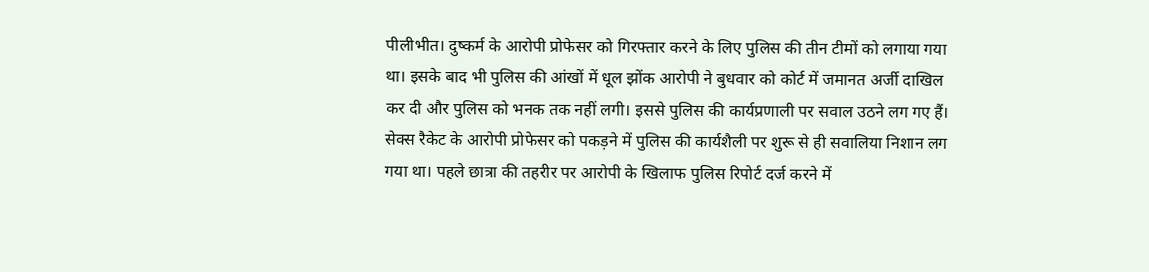पीलीभीत। दुष्कर्म के आरोपी प्रोफेसर को गिरफ्तार करने के लिए पुलिस की तीन टीमों को लगाया गया था। इसके बाद भी पुलिस की आंखों में धूल झोंक आरोपी ने बुधवार को कोर्ट में जमानत अर्जी दाखिल कर दी और पुलिस को भनक तक नहीं लगी। इससे पुलिस की कार्यप्रणाली पर सवाल उठने लग गए हैं।
सेक्स रैकेट के आरोपी प्रोफेसर को पकड़ने में पुलिस की कार्यशैली पर शुरू से ही सवालिया निशान लग गया था। पहले छात्रा की तहरीर पर आरोपी के खिलाफ पुलिस रिपोर्ट दर्ज करने में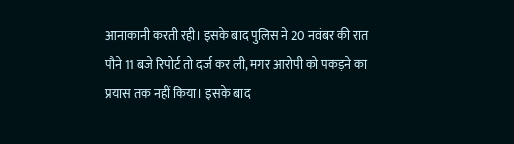आनाकानी करती रही। इसके बाद पुलिस ने 20 नवंबर की रात पौने 11 बजे रिपोर्ट तो दर्ज कर ली, मगर आरोपी को पकड़ने का प्रयास तक नहीं किया। इसके बाद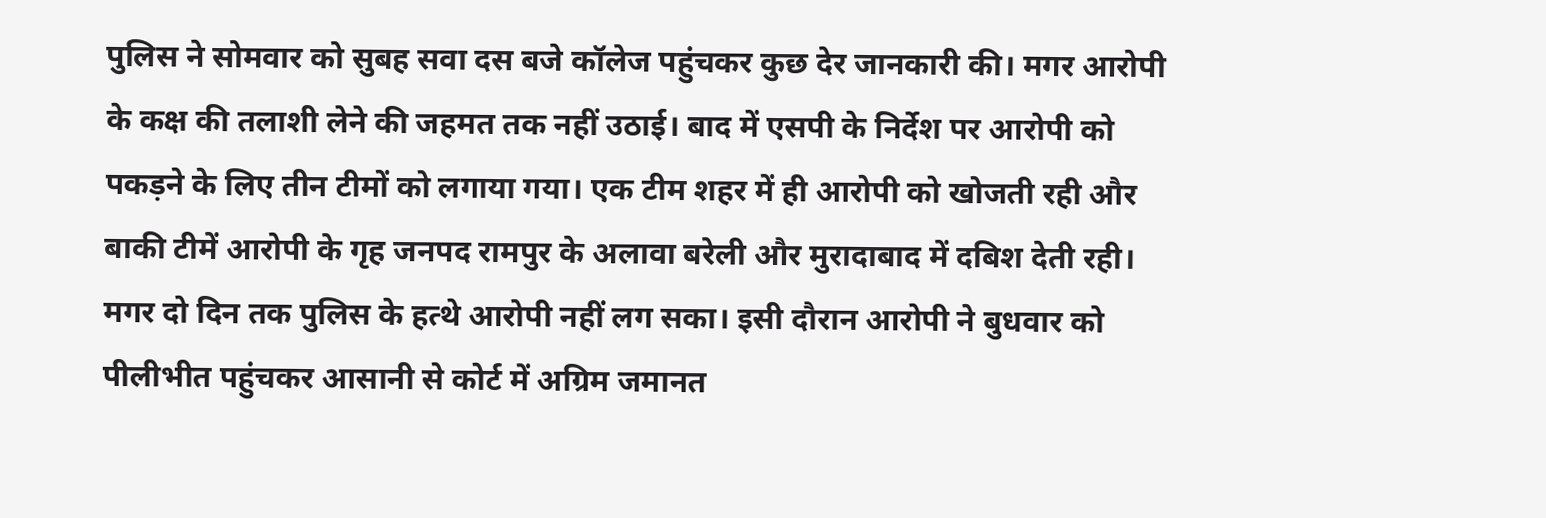पुलिस ने सोमवार को सुबह सवा दस बजे कॉलेज पहुंचकर कुछ देर जानकारी की। मगर आरोपी के कक्ष की तलाशी लेने की जहमत तक नहीं उठाई। बाद में एसपी के निर्देश पर आरोपी को पकड़ने के लिए तीन टीमों को लगाया गया। एक टीम शहर में ही आरोपी को खोजती रही और बाकी टीमें आरोपी के गृह जनपद रामपुर के अलावा बरेली और मुरादाबाद में दबिश देती रही। मगर दो दिन तक पुलिस के हत्थे आरोपी नहीं लग सका। इसी दौरान आरोपी ने बुधवार को पीलीभीत पहुंचकर आसानी से कोर्ट में अग्रिम जमानत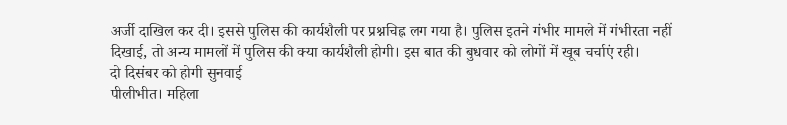अर्जी दाखिल कर दी। इससे पुलिस की कार्यशैली पर प्रश्नचिह्न लग गया है। पुलिस इतने गंभीर मामले में गंभीरता नहीं दिखाई, तो अन्य मामलों में पुलिस की क्या कार्यशैली होगी। इस बात की बुधवार को लोगों में खूब चर्चाएं रही।
दो दिसंबर को होगी सुनवाई
पीलीभीत। महिला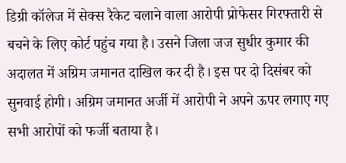डिग्री कॉलेज में सेक्स रैकेट चलाने वाला आरोपी प्रोफेसर गिरफ्तारी से बचने के लिए कोर्ट पहुंच गया है। उसने जिला जज सुधीर कुमार की अदालत में अग्रिम जमानत दाखिल कर दी है। इस पर दो दिसंबर को सुनवाई होगी। अग्रिम जमानत अर्जी में आरोपी ने अपने ऊपर लगाए गए सभी आरोपों को फर्जी बताया है।